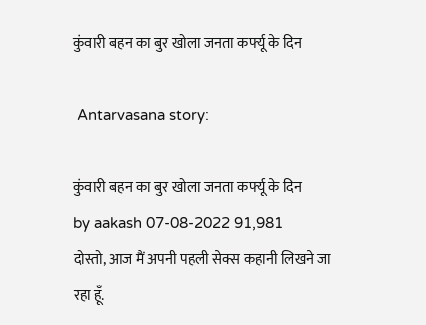कुंवारी बहन का बुर खोला जनता कर्फ्यू के दिन

 Antarvasana story:

कुंवारी बहन का बुर खोला जनता कर्फ्यू के दिन
by aakash 07-08-2022 91,981
दोस्तो, आज मैं अपनी पहली सेक्स कहानी लिखने जा रहा हूँ.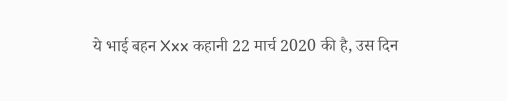ये भाई बहन Xxx कहानी 22 मार्च 2020 की है, उस दिन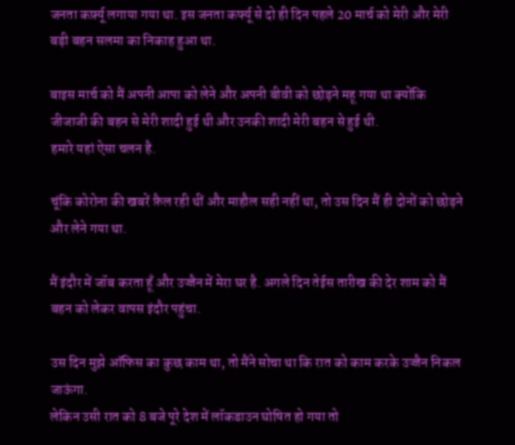जनता कर्फ़्यू लगाया गया था. इस जनता कर्फ्यू से दो ही दिन पहले 20 मार्च को मेरी और मेरी बड़ी बहन सलमा का निकाह हुआ था.

बाइस मार्च को मैं अपनी आपा को लेने और अपनी बीवी को छोड़ने महू गया था क्योंकि जीजाजी की बहन से मेरी शादी हुई थी और उनकी शादी मेरी बहन से हुई थी.
हमारे यहां ऐसा चलन है.

चूंकि कोरोना की खबरें फ़ैल रही थीं और माहौल सही नहीं था, तो उस दिन मैं ही दोनों को छोड़ने और लेने गया था.

मैं इंदौर में जॉब करता हूँ और उज्जैन में मेरा घर है. अगले दिन तेईस तारीख की देर शाम को मैं बहन को लेकर वापस इंदौर पहुंचा.

उस दिन मुझे ऑफिस का कुछ काम था, तो मैंने सोचा था कि रात को काम करके उज्जैन निकल जाऊंगा.
लेकिन उसी रात को 8 बजे पूरे देश में लॉकडाउन घोषित हो गया तो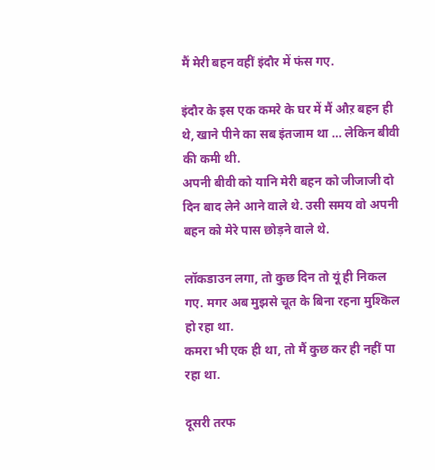मैं मेरी बहन वहीं इंदौर में फंस गए.

इंदौर के इस एक कमरे के घर में मैं औऱ बहन ही थे, खाने पीने का सब इंतजाम था … लेकिन बीवी की कमी थी.
अपनी बीवी को यानि मेरी बहन को जीजाजी दो दिन बाद लेने आने वाले थे. उसी समय वो अपनी बहन को मेरे पास छोड़ने वाले थे.

लॉकडाउन लगा, तो कुछ दिन तो यूं ही निकल गए. मगर अब मुझसे चूत के बिना रहना मुश्किल हो रहा था.
कमरा भी एक ही था, तो मैं कुछ कर ही नहीं पा रहा था.

दूसरी तरफ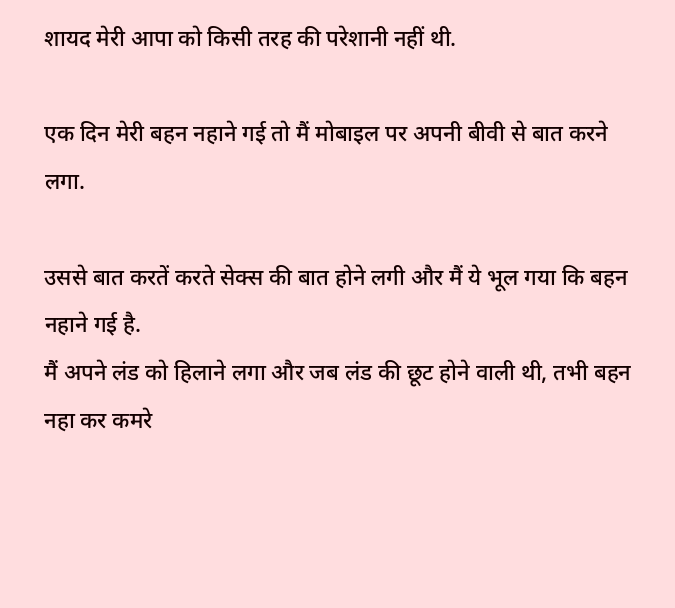शायद मेरी आपा को किसी तरह की परेशानी नहीं थी.

एक दिन मेरी बहन नहाने गई तो मैं मोबाइल पर अपनी बीवी से बात करने लगा.

उससे बात करतें करते सेक्स की बात होने लगी और मैं ये भूल गया कि बहन नहाने गई है.
मैं अपने लंड को हिलाने लगा और जब लंड की छूट होने वाली थी, तभी बहन नहा कर कमरे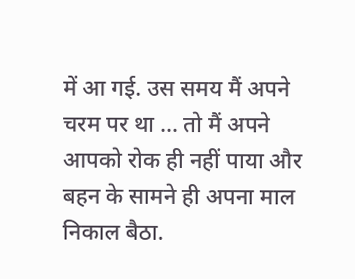में आ गई. उस समय मैं अपने चरम पर था … तो मैं अपने आपको रोक ही नहीं पाया और बहन के सामने ही अपना माल निकाल बैठा.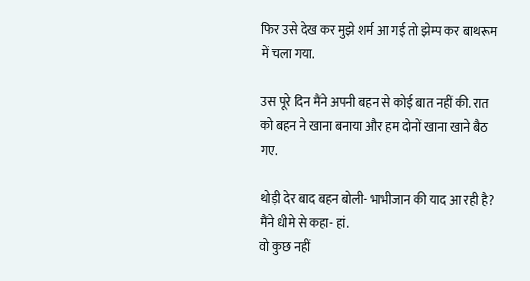फिर उसे देख कर मुझे शर्म आ गई तो झेम्प कर बाथरूम में चला गया.

उस पूरे दिन मैंने अपनी बहन से कोई बात नहीं की. रात को बहन ने खाना बनाया और हम दोनों खाना खाने बैठ गए.

थोड़ी देर बाद बहन बोली- भाभीजान की याद आ रही है?
मैंने धीमे से कहा- हां.
वो कुछ नहीं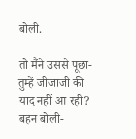बोली.

तो मैंने उससे पूछा- तुम्हें जीजाजी की याद नहीं आ रही?
बहन बोली-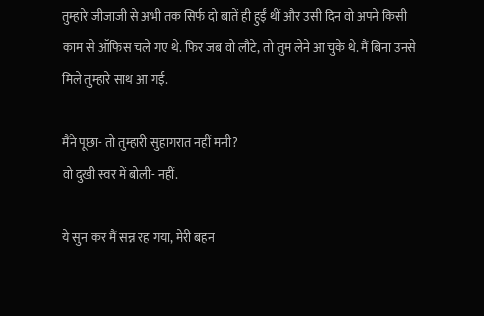तुम्हारे जीजाजी से अभी तक सिर्फ दो बातें ही हुईं थीं और उसी दिन वो अपने किसी काम से ऑफिस चले गए थे. फिर जब वो लौटे, तो तुम लेने आ चुके थे. मैं बिना उनसे मिले तुम्हारे साथ आ गई.

मैंने पूछा- तो तुम्हारी सुहागरात नहीं मनी?
वो दुखी स्वर में बोली- नहीं.

ये सुन कर मैं सन्न रह गया, मेरी बहन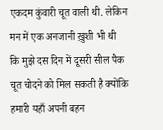एकदम कुंवारी चूत वाली थी. लेकिन मन में एक अनजानी ख़ुशी भी थी कि मुझे दस दिन में दूसरी सील पैक चूत चोदने को मिल सकती है क्योंकि हमारी यहाँ अपनी बहन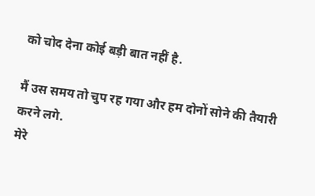को चोद देना कोई बड़ी बात नहीं है.

मैं उस समय तो चुप रह गया और हम दोनों सोने की तैयारी करने लगे.
मेरे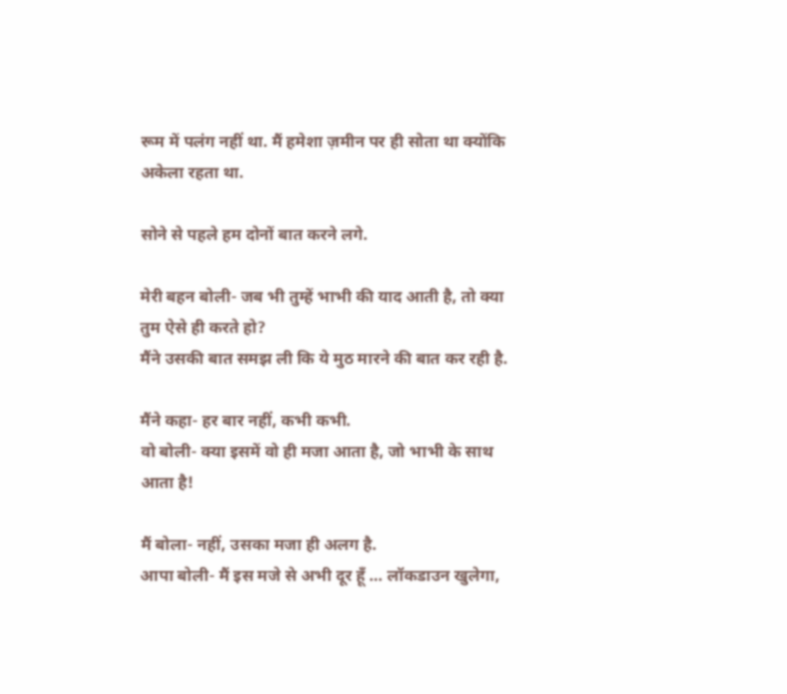रूम में पलंग नहीं था. मैं हमेशा ज़मीन पर ही सोता था क्योंकि अकेला रहता था.

सोने से पहले हम दोनों बात करने लगे.

मेरी बहन बोली- जब भी तुम्हें भाभी की याद आती है, तो क्या तुम ऐसे ही करते हो?
मैंने उसकी बात समझ ली कि ये मुठ मारने की बात कर रही है.

मैंने कहा- हर बार नहीं, कभी कभी.
वो बोली- क्या इसमें वो ही मजा आता है, जो भाभी के साथ आता है!

मैं बोला- नहीं, उसका मजा ही अलग है.
आपा बोली- मैं इस मजे से अभी दूर हूँ … लॉकडाउन खुलेगा,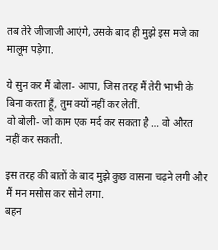तब तेरे जीजाजी आएंगे, उसके बाद ही मुझे इस मजे का मालूम पड़ेगा.

ये सुन कर मैं बोला- आपा, जिस तरह मैं तेरी भाभी के बिना करता हूँ, तुम क्यों नहीं कर लेतीं.
वो बोली- जो काम एक मर्द कर सकता है … वो औरत नहीं कर सकती.

इस तरह की बातों के बाद मुझे कुछ वासना चढ़ने लगी और मैं मन मसोस कर सोने लगा.
बहन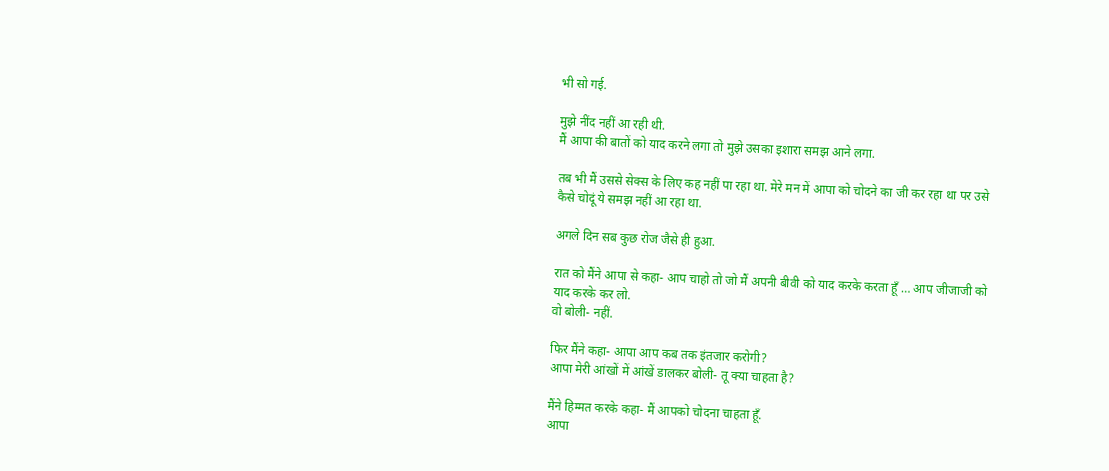भी सो गई.

मुझे नींद नहीं आ रही थी.
मैं आपा की बातों को याद करने लगा तो मुझे उसका इशारा समझ आने लगा.

तब भी मैं उससे सेक्स के लिए कह नहीं पा रहा था. मेरे मन में आपा को चोदने का जी कर रहा था पर उसे कैसे चोदूं ये समझ नहीं आ रहा था.

अगले दिन सब कुछ रोज जैसे ही हुआ.

रात को मैंने आपा से कहा- आप चाहो तो जो मैं अपनी बीवी को याद करके करता हूँ … आप जीजाजी को याद करके कर लो.
वो बोली- नहीं.

फिर मैंने कहा- आपा आप कब तक इंतजार करोगी?
आपा मेरी आंखों में आंखें डालकर बोली- तू क्या चाहता है?

मैंने हिम्मत करके कहा- मैं आपको चोदना चाहता हूँ.
आपा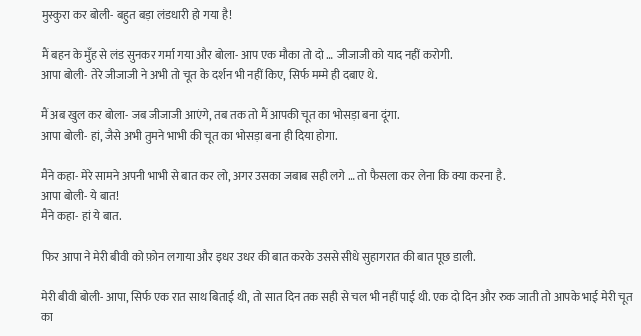मुस्कुरा कर बोली- बहुत बड़ा लंडधारी हो गया है!

मैं बहन के मुँह से लंड सुनकर गर्मा गया और बोला- आप एक मौका तो दो … जीजाजी को याद नहीं करोगी.
आपा बोली- तेरे जीजाजी ने अभी तो चूत के दर्शन भी नहीं किए, सिर्फ मम्मे ही दबाए थे.

मैं अब खुल कर बोला- जब जीजाजी आएंगे, तब तक तो मैं आपकी चूत का भोसड़ा बना दूंगा.
आपा बोली- हां, जैसे अभी तुमने भाभी की चूत का भोसड़ा बना ही दिया होगा.

मैंने कहा- मेरे सामने अपनी भाभी से बात कर लो, अगर उसका जबाब सही लगे … तो फैसला कर लेना कि क्या करना है.
आपा बोली- ये बात!
मैंने कहा- हां ये बात.

फिर आपा ने मेरी बीवी को फ़ोन लगाया और इधर उधर की बात करके उससे सीधे सुहागरात की बात पूछ डाली.

मेरी बीवी बोली- आपा, सिर्फ एक रात साथ बिताई थी, तो सात दिन तक सही से चल भी नहीं पाई थी. एक दो दिन और रुक जाती तो आपके भाई मेरी चूत का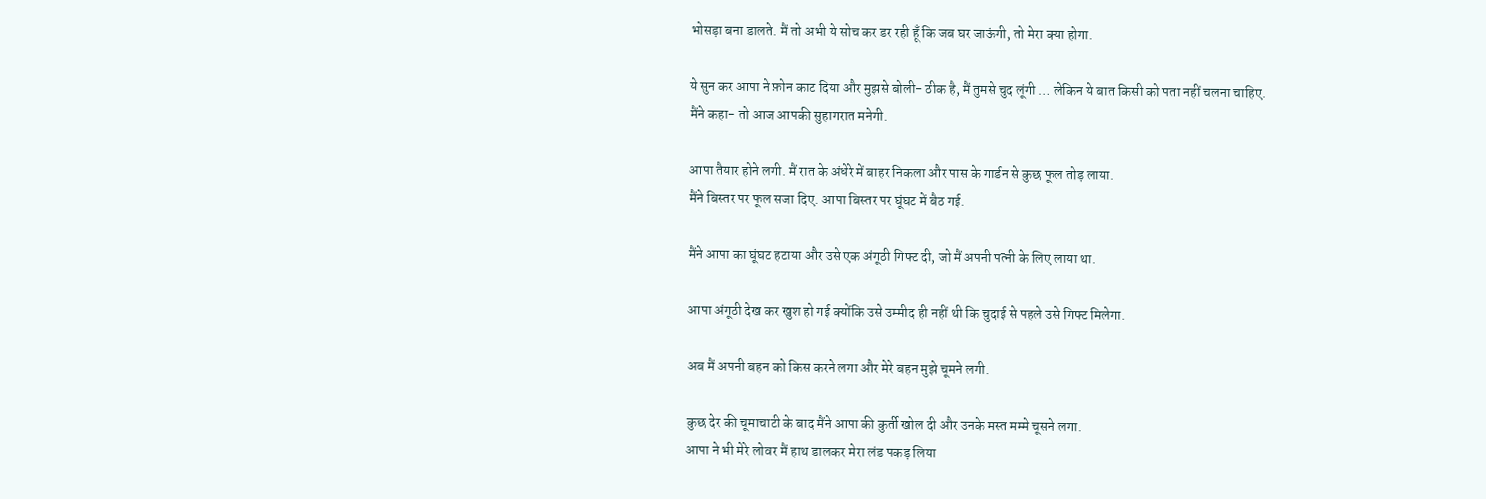भोसड़ा बना डालते. मैं तो अभी ये सोच कर डर रही हूँ कि जब घर जाऊंगी, तो मेरा क्या होगा.

ये सुन कर आपा ने फ़ोन काट दिया और मुझसे बोली- ठीक है, मैं तुमसे चुद लूंगी … लेकिन ये बात किसी को पता नहीं चलना चाहिए.
मैंने कहा- तो आज आपकी सुहागरात मनेगी.

आपा तैयार होने लगी. मैं रात के अंधेरे में बाहर निकला और पास के गार्डन से कुछ फूल तोड़ लाया.
मैंने बिस्तर पर फूल सजा दिए. आपा बिस्तर पर घूंघट में बैठ गई.

मैंने आपा का घूंघट हटाया और उसे एक अंगूठी गिफ्ट दी, जो मैं अपनी पत्नी के लिए लाया था.

आपा अंगूठी देख कर खुश हो गई क्योंकि उसे उम्मीद ही नहीं थी कि चुदाई से पहले उसे गिफ्ट मिलेगा.

अब मैं अपनी बहन को किस करने लगा और मेरे बहन मुझे चूमने लगी.

कुछ देर की चूमाचाटी के बाद मैंने आपा की कुर्ती खोल दी और उनके मस्त मम्मे चूसने लगा.
आपा ने भी मेरे लोवर मैं हाथ डालकर मेरा लंड पकड़ लिया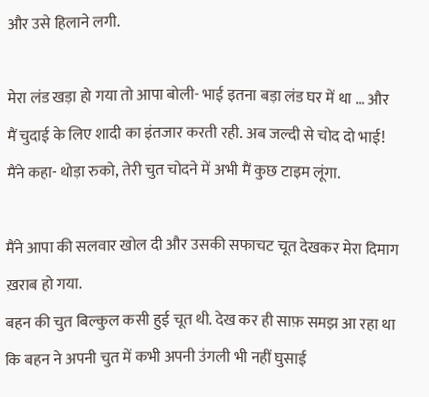और उसे हिलाने लगी.

मेरा लंड खड़ा हो गया तो आपा बोली- भाई इतना बड़ा लंड घर में था … और मैं चुदाई के लिए शादी का इंतजार करती रही. अब जल्दी से चोद दो भाई!
मैंने कहा- थोड़ा रुको, तेरी चुत चोदने में अभी मैं कुछ टाइम लूंगा.

मैंने आपा की सलवार खोल दी और उसकी सफाचट चूत देखकर मेरा दिमाग ख़राब हो गया.
बहन की चुत बिल्कुल कसी हुई चूत थी. देख कर ही साफ़ समझ आ रहा था कि बहन ने अपनी चुत में कभी अपनी उंगली भी नहीं घुसाई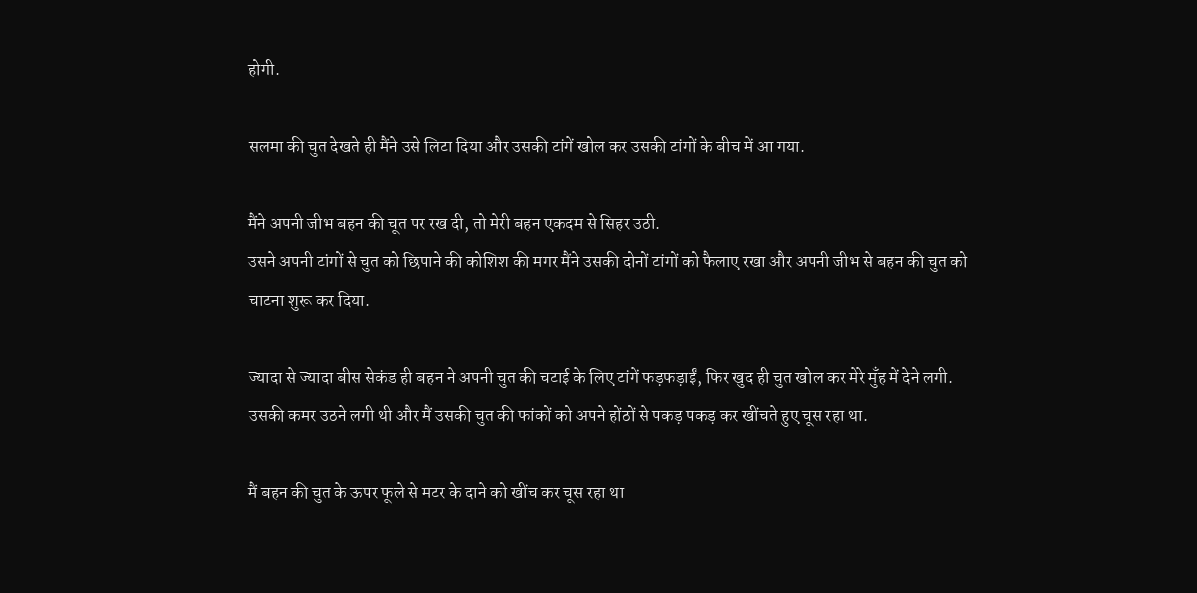होगी.

सलमा की चुत देखते ही मैंने उसे लिटा दिया और उसकी टांगें खोल कर उसकी टांगों के बीच में आ गया.

मैंने अपनी जीभ बहन की चूत पर रख दी, तो मेरी बहन एकदम से सिहर उठी.
उसने अपनी टांगों से चुत को छिपाने की कोशिश की मगर मैंने उसकी दोनों टांगों को फैलाए रखा और अपनी जीभ से बहन की चुत को चाटना शुरू कर दिया.

ज्यादा से ज्यादा बीस सेकंड ही बहन ने अपनी चुत की चटाई के लिए टांगें फड़फड़ाईं, फिर खुद ही चुत खोल कर मेरे मुँह में देने लगी.
उसकी कमर उठने लगी थी और मैं उसकी चुत की फांकों को अपने होंठों से पकड़ पकड़ कर खींचते हुए चूस रहा था.

मैं बहन की चुत के ऊपर फूले से मटर के दाने को खींच कर चूस रहा था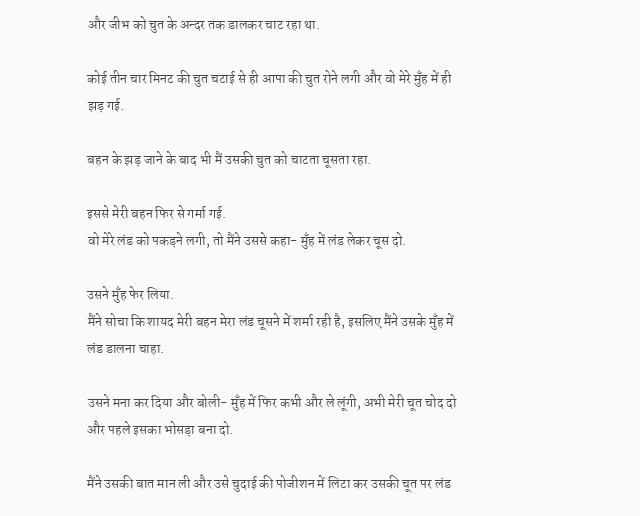और जीभ को चुत के अन्दर तक डालकर चाट रहा था.

कोई तीन चार मिनट की चुत चटाई से ही आपा की चुत रोने लगी और वो मेरे मुँह में ही झड़ गई.

बहन के झड़ जाने के बाद भी मैं उसकी चुत को चाटता चूसता रहा.

इससे मेरी बहन फिर से गर्मा गई.
वो मेरे लंड को पकड़ने लगी, तो मैंने उससे कहा- मुँह में लंड लेकर चूस दो.

उसने मुँह फेर लिया.
मैंने सोचा कि शायद मेरी बहन मेरा लंड चूसने में शर्मा रही है, इसलिए मैंने उसके मुँह में लंड डालना चाहा.

उसने मना कर दिया और बोली- मुँह में फिर कभी और ले लूंगी, अभी मेरी चूत चोद दो और पहले इसका भोसड़ा बना दो.

मैंने उसकी बात मान ली और उसे चुदाई की पोजीशन में लिटा कर उसकी चूत पर लंड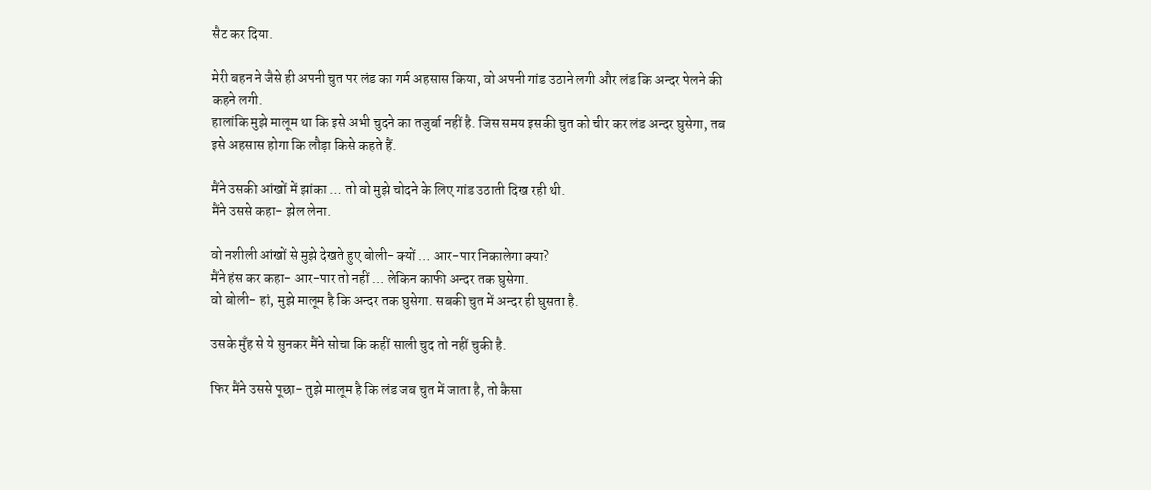सैट कर दिया.

मेरी बहन ने जैसे ही अपनी चुत पर लंड का गर्म अहसास किया, वो अपनी गांड उठाने लगी और लंड कि अन्दर पेलने की कहने लगी.
हालांकि मुझे मालूम था कि इसे अभी चुदने का तजुर्बा नहीं है. जिस समय इसकी चुत को चीर कर लंड अन्दर घुसेगा, तब इसे अहसास होगा कि लौड़ा किसे कहते हैं.

मैंने उसकी आंखों में झांका … तो वो मुझे चोदने के लिए गांड उठाती दिख रही थी.
मैंने उससे कहा- झेल लेना.

वो नशीली आंखों से मुझे देखते हुए बोली- क्यों … आर-पार निकालेगा क्या?
मैंने हंस कर कहा- आर-पार तो नहीं … लेकिन काफी अन्दर तक घुसेगा.
वो बोली- हां, मुझे मालूम है कि अन्दर तक घुसेगा. सबकी चुत में अन्दर ही घुसता है.

उसके मुँह से ये सुनकर मैंने सोचा कि कहीं साली चुद तो नहीं चुकी है.

फिर मैंने उससे पूछा- तुझे मालूम है कि लंड जब चुत में जाता है, तो कैसा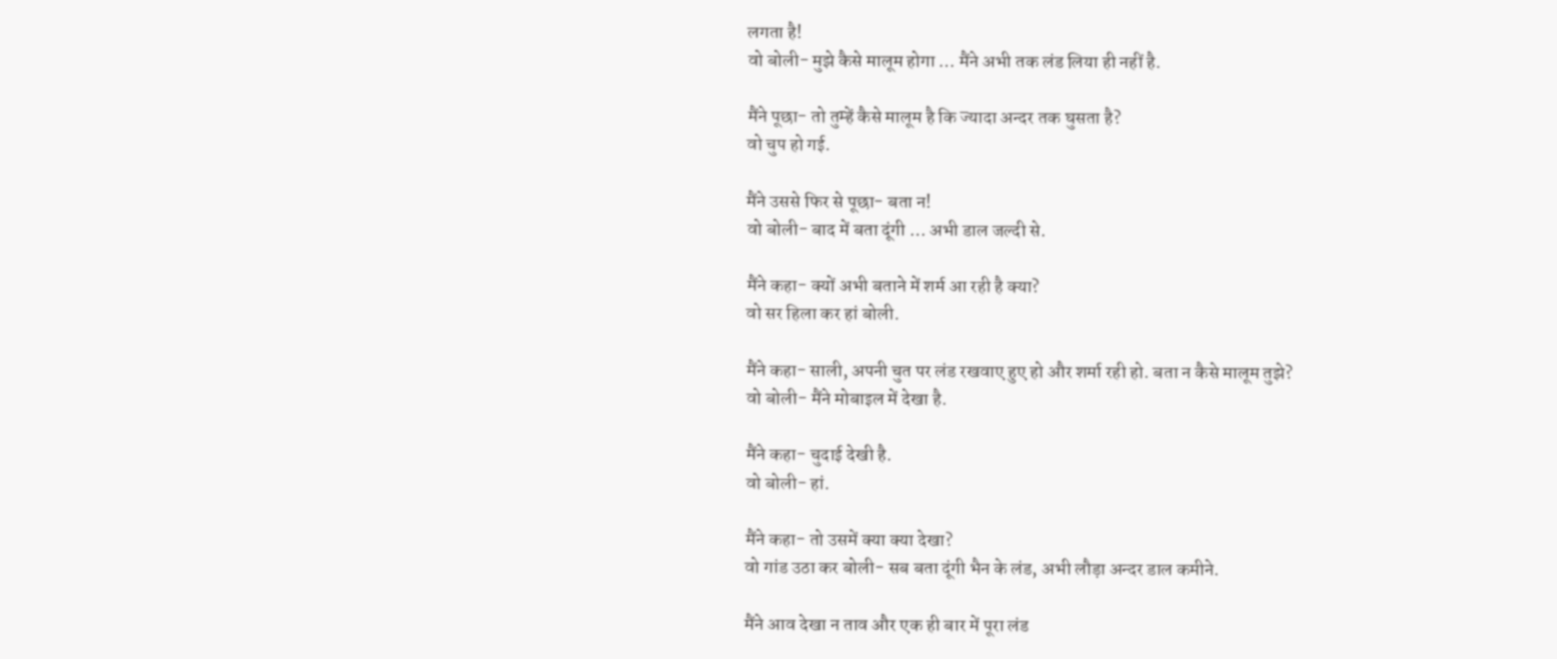लगता है!
वो बोली- मुझे कैसे मालूम होगा … मैंने अभी तक लंड लिया ही नहीं है.

मैंने पूछा- तो तुम्हें कैसे मालूम है कि ज्यादा अन्दर तक घुसता है?
वो चुप हो गई.

मैंने उससे फिर से पूछा- बता न!
वो बोली- बाद में बता दूंगी … अभी डाल जल्दी से.

मैंने कहा- क्यों अभी बताने में शर्म आ रही है क्या?
वो सर हिला कर हां बोली.

मैंने कहा- साली, अपनी चुत पर लंड रखवाए हुए हो और शर्मा रही हो. बता न कैसे मालूम तुझे?
वो बोली- मैंने मोबाइल में देखा है.

मैंने कहा- चुदाई देखी है.
वो बोली- हां.

मैंने कहा- तो उसमें क्या क्या देखा?
वो गांड उठा कर बोली- सब बता दूंगी भैन के लंड, अभी लौड़ा अन्दर डाल कमीने.

मैंने आव देखा न ताव और एक ही बार में पूरा लंड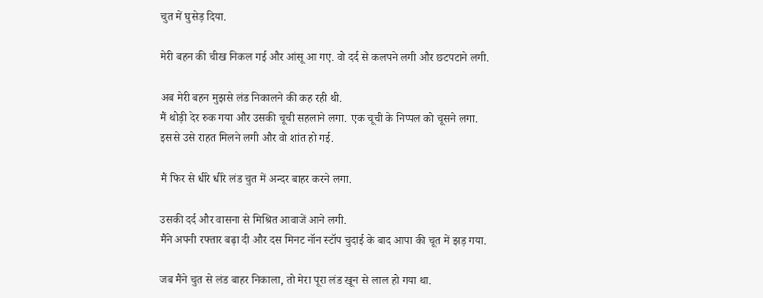चुत में घुसेड़ दिया.

मेरी बहन की चीख निकल गई और आंसू आ गए. वो दर्द से कलपने लगी और छटपटाने लगी.

अब मेरी बहन मुझसे लंड निकालने की कह रही थी.
मैं थोड़ी देर रुक गया और उसकी चूची सहलाने लगा. एक चूची के निप्पल को चूसने लगा.
इससे उसे राहत मिलने लगी और वो शांत हो गई.

मैं फिर से धीरे धीरे लंड चुत में अन्दर बाहर करने लगा.

उसकी दर्द और वासना से मिश्रित आवाजें आने लगी.
मैंने अपनी रफ्तार बढ़ा दी और दस मिनट नॉन स्टॉप चुदाई के बाद आपा की चूत में झड़ गया.

जब मैंने चुत से लंड बाहर निकाला, तो मेरा पूरा लंड खून से लाल हो गया था.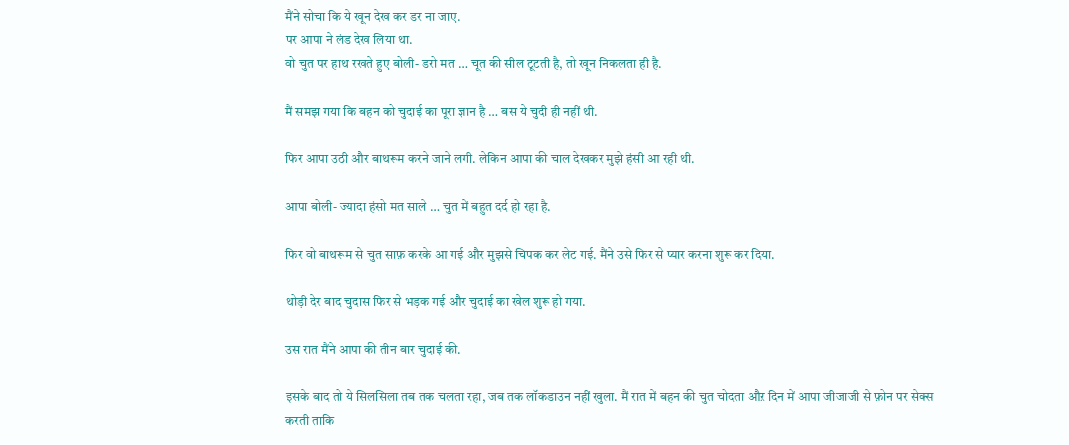मैंने सोचा कि ये खून देख कर डर ना जाए.
पर आपा ने लंड देख लिया था.
वो चुत पर हाथ रखते हुए बोली- डरो मत … चूत की सील टूटती है, तो खून निकलता ही है.

मैं समझ गया कि बहन को चुदाई का पूरा ज्ञान है … बस ये चुदी ही नहीं थी.

फिर आपा उठी और बाथरूम करने जाने लगी. लेकिन आपा की चाल देखकर मुझे हंसी आ रही थी.

आपा बोली- ज्यादा हंसो मत साले … चुत में बहुत दर्द हो रहा है.

फिर वो बाथरूम से चुत साफ़ करके आ गई और मुझसे चिपक कर लेट गई. मैंने उसे फिर से प्यार करना शुरू कर दिया.

थोड़ी देर बाद चुदास फिर से भड़क गई और चुदाई का खेल शुरू हो गया.

उस रात मैंने आपा की तीन बार चुदाई की.

इसके बाद तो ये सिलसिला तब तक चलता रहा, जब तक लॉकडाउन नहीं खुला. मैं रात में बहन की चुत चोदता औऱ दिन में आपा जीजाजी से फ़ोन पर सेक्स करती ताकि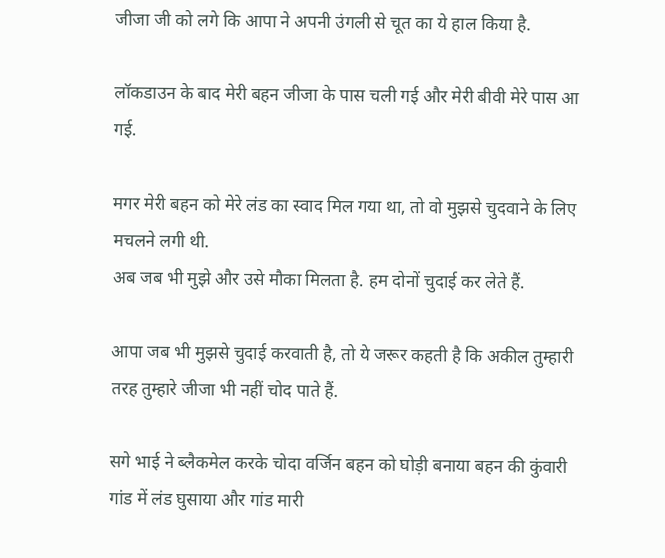जीजा जी को लगे कि आपा ने अपनी उंगली से चूत का ये हाल किया है.

लॉकडाउन के बाद मेरी बहन जीजा के पास चली गई और मेरी बीवी मेरे पास आ गई.

मगर मेरी बहन को मेरे लंड का स्वाद मिल गया था, तो वो मुझसे चुदवाने के लिए मचलने लगी थी.
अब जब भी मुझे और उसे मौका मिलता है. हम दोनों चुदाई कर लेते हैं.

आपा जब भी मुझसे चुदाई करवाती है, तो ये जरूर कहती है कि अकील तुम्हारी तरह तुम्हारे जीजा भी नहीं चोद पाते हैं.

सगे भाई ने ब्लैकमेल करके चोदा वर्जिन बहन को घोड़ी बनाया बहन की कुंवारी गांड में लंड घुसाया और गांड मारी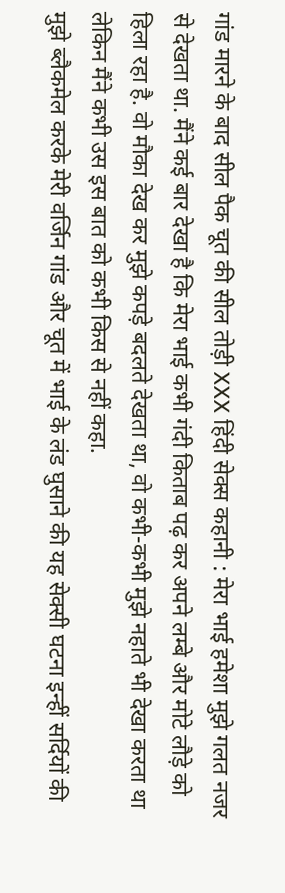गांड मारने के बाद सील पैक चूत की सील तोड़ी XXX हिंदी सेक्स कहानी : मेरा भाई हमेशा मुझे गलत नजर से देखता था. मैंने कई बार देखा है कि मेरा भाई कभी गंदी किताब पढ़ कर अपने लम्बे और मोटे लौड़े को हिला रहा है. वो मौका देख कर मुझे कपड़े बदलते देखता था, वो कभी-कभी मुझे नहाते भी देखा करता था लेकिन मैंने कभी उस इस बात को कभी किस से नहीं कहा.
मुझे ब्लैकमेल करके मेरी वर्जिन गांड और चूत में भाई के लंड घुसाने की यह सेक्सी घटना इन्हीं सर्दियों की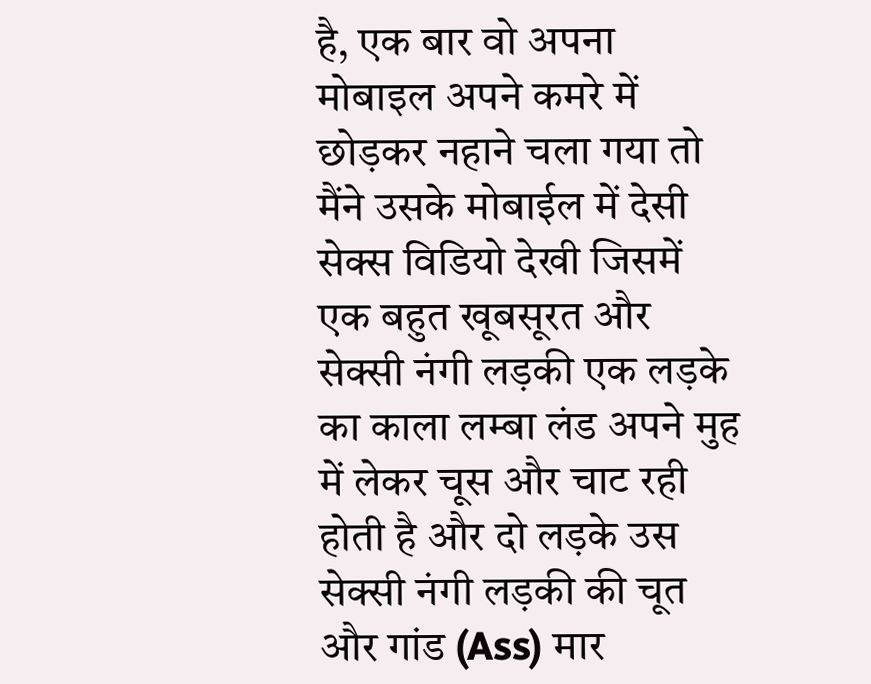है, एक बार वो अपना मोबाइल अपने कमरे में छोड़कर नहाने चला गया तो मैंने उसके मोबाईल में देसी सेक्स विडियो देखी जिसमें एक बहुत खूबसूरत और सेक्सी नंगी लड़की एक लड़के का काला लम्बा लंड अपने मुह में लेकर चूस और चाट रही होती है और दो लड़के उस सेक्सी नंगी लड़की की चूत और गांड (Ass) मार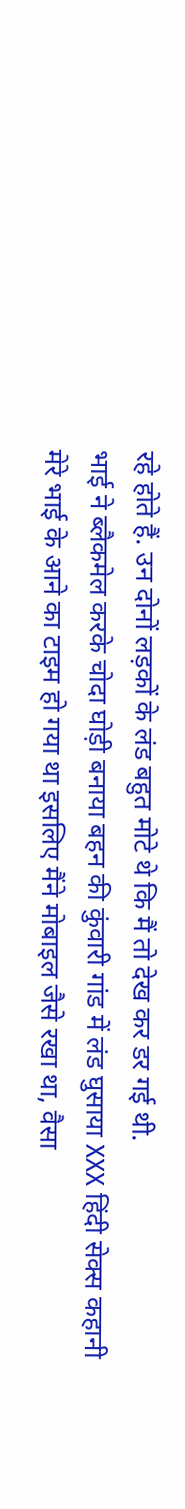रहे होते हैं. उन दोनों लड़कों के लंड बहुत मोटे थे कि मैं तो देख कर डर गई थी.
भाई ने ब्लैकमेल करके चोदा घोड़ी बनाया बहन की कुंवारी गांड में लंड घुसाया XXX हिंदी सेक्स कहानी
मेरे भाई के आने का टाइम हो गया था इसलिए मैंने मोबाइल जैसे रखा था, वैसा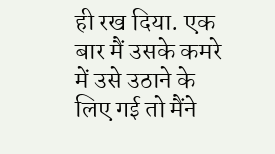ही रख दिया. एक बार मैं उसके कमरे में उसे उठाने के लिए गई तो मैंने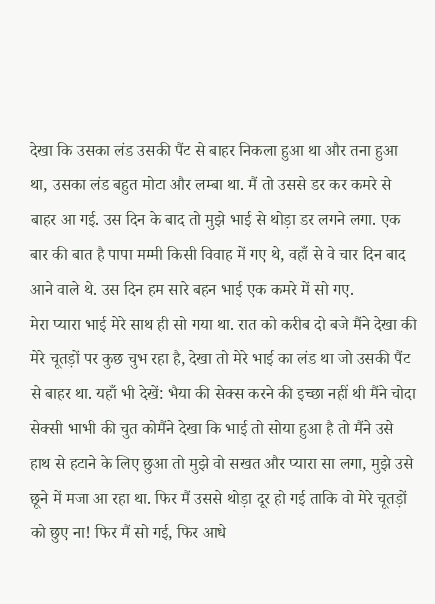देखा कि उसका लंड उसकी पैंट से बाहर निकला हुआ था और तना हुआ था, उसका लंड बहुत मोटा और लम्बा था. मैं तो उससे डर कर कमरे से बाहर आ गई. उस दिन के बाद तो मुझे भाई से थोड़ा डर लगने लगा. एक बार की बात है पापा मम्मी किसी विवाह में गए थे, वहाँ से वे चार दिन बाद आने वाले थे. उस दिन हम सारे बहन भाई एक कमरे में सो गए.
मेरा प्यारा भाई मेरे साथ ही सो गया था. रात को करीब दो बजे मैंने देखा की मेरे चूतड़ों पर कुछ चुभ रहा है, देखा तो मेरे भाई का लंड था जो उसकी पैंट से बाहर था. यहाँ भी देखें: भैया की सेक्स करने की इच्छा नहीं थी मैंने चोदा सेक्सी भाभी की चुत कोमैंने देखा कि भाई तो सोया हुआ है तो मैंने उसे हाथ से हटाने के लिए छुआ तो मुझे वो सखत और प्यारा सा लगा, मुझे उसे छूने में मजा आ रहा था. फिर मैं उससे थोड़ा दूर हो गई ताकि वो मेरे चूतड़ों को छुए ना! फिर मैं सो गई, फिर आधे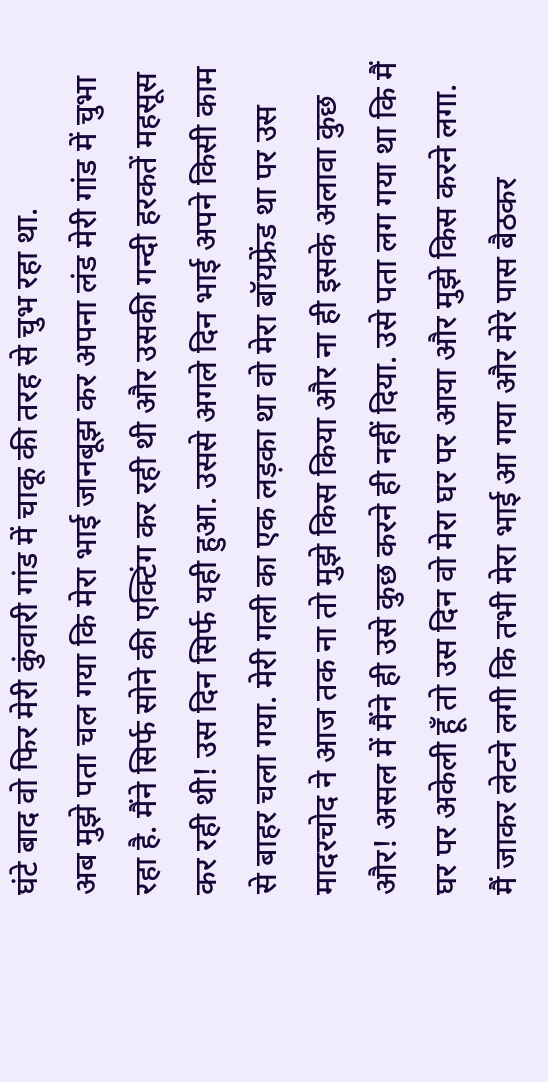घंटे बाद वो फिर मेरी कुंवारी गांड में चाकू की तरह से चुभ रहा था.
अब मुझे पता चल गया कि मेरा भाई जानबूझ कर अपना लंड मेरी गांड में चुभा रहा है. मैंने सिर्फ सोने की एक्टिंग कर रही थी और उसकी गन्दी हरकतें महसूस कर रही थी! उस दिन सिर्फ यही हुआ. उससे अगले दिन भाई अपने किसी काम से बाहर चला गया. मेरी गली का एक लड़का था वो मेरा बॉयफ्रेंड था पर उस मादरचोद ने आज तक ना तो मुझे किस किया और ना ही इसके अलावा कुछ और! असल में मैंने ही उसे कुछ करने ही नहीं दिया. उसे पता लग गया था कि मैं घर पर अकेली हूँ तो उस दिन वो मेरा घर पर आया और मुझे किस करने लगा.
मैं जाकर लेटने लगी कि तभी मेरा भाई आ गया और मेरे पास बैठकर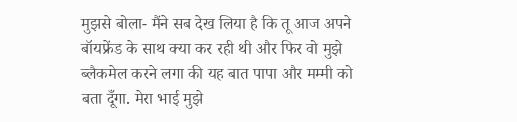मुझसे बोला- मैंने सब देख लिया है कि तू आज अपने बॉयफ्रेंड के साथ क्या कर रही थी और फिर वो मुझे ब्लैकमेल करने लगा की यह बात पापा और मम्मी को बता दूँगा. मेरा भाई मुझे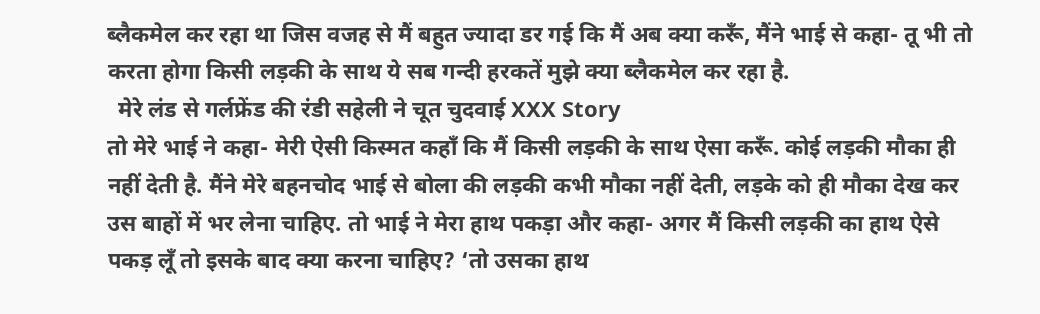ब्लैकमेल कर रहा था जिस वजह से मैं बहुत ज्यादा डर गई कि मैं अब क्या करूँ, मैंने भाई से कहा- तू भी तो करता होगा किसी लड़की के साथ ये सब गन्दी हरकतें मुझे क्या ब्लैकमेल कर रहा है.
  मेरे लंड से गर्लफ्रेंड की रंडी सहेली ने चूत चुदवाई XXX Story
तो मेरे भाई ने कहा- मेरी ऐसी किस्मत कहाँ कि मैं किसी लड़की के साथ ऐसा करूँ. कोई लड़की मौका ही नहीं देती है. मैंने मेरे बहनचोद भाई से बोला की लड़की कभी मौका नहीं देती, लड़के को ही मौका देख कर उस बाहों में भर लेना चाहिए. तो भाई ने मेरा हाथ पकड़ा और कहा- अगर मैं किसी लड़की का हाथ ऐसे पकड़ लूँ तो इसके बाद क्या करना चाहिए? ‘तो उसका हाथ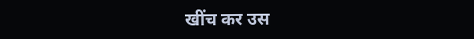खींच कर उस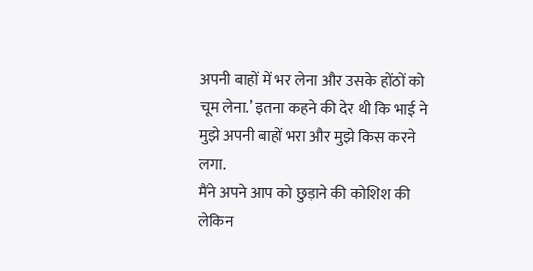अपनी बाहों में भर लेना और उसके होंठों को चूम लेना.’ इतना कहने की देर थी कि भाई ने मुझे अपनी बाहों भरा और मुझे किस करने लगा.
मैंने अपने आप को छुड़ाने की कोशिश की लेकिन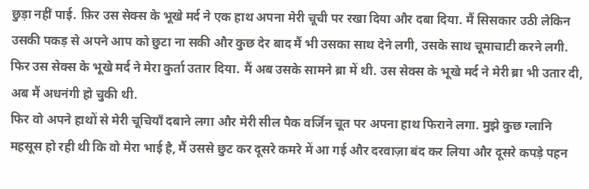छुड़ा नहीं पाई. फ़िर उस सेक्स के भूखे मर्द ने एक हाथ अपना मेरी चूची पर रखा दिया और दबा दिया. मैं सिसकार उठी लेकिन उसकी पकड़ से अपने आप को छुटा ना सकी और कुछ देर बाद मैं भी उसका साथ देने लगी, उसके साथ चूमाचाटी करने लगी. फिर उस सेक्स के भूखे मर्द ने मेरा कुर्ता उतार दिया. मैं अब उसके सामने ब्रा में थी. उस सेक्स के भूखे मर्द ने मेरी ब्रा भी उतार दी, अब मैं अधनंगी हो चुकी थी.
फिर वो अपने हाथों से मेरी चूचियाँ दबाने लगा और मेरी सील पैक वर्जिन चूत पर अपना हाथ फिराने लगा. मुझे कुछ ग्लानि महसूस हो रही थी कि वो मेरा भाई है, मैं उससे छुट कर दूसरे कमरे में आ गई और दरवाज़ा बंद कर लिया और दूसरे कपड़े पहन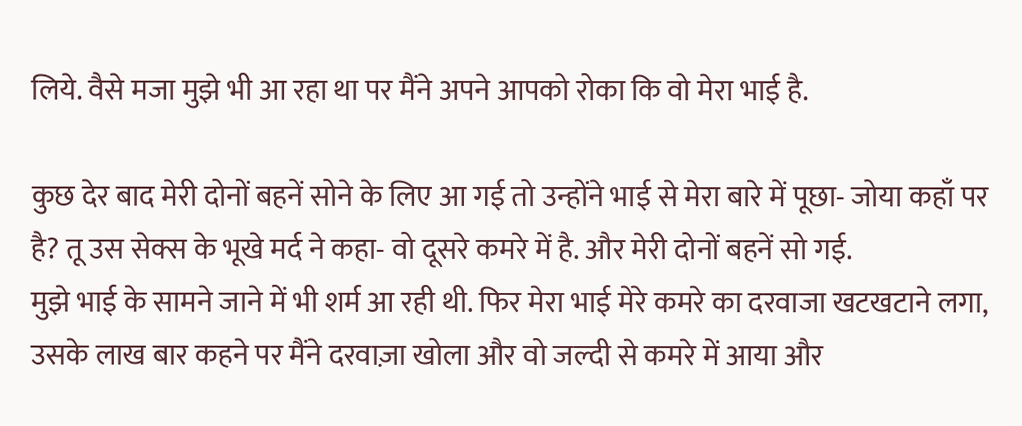लिये. वैसे मजा मुझे भी आ रहा था पर मैंने अपने आपको रोका कि वो मेरा भाई है.

कुछ देर बाद मेरी दोनों बहनें सोने के लिए आ गई तो उन्होंने भाई से मेरा बारे में पूछा- जोया कहाँ पर है? तू उस सेक्स के भूखे मर्द ने कहा- वो दूसरे कमरे में है. और मेरी दोनों बहनें सो गई.
मुझे भाई के सामने जाने में भी शर्म आ रही थी. फिर मेरा भाई मेरे कमरे का दरवाजा खटखटाने लगा, उसके लाख बार कहने पर मैंने दरवाज़ा खोला और वो जल्दी से कमरे में आया और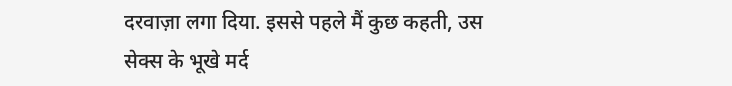दरवाज़ा लगा दिया. इससे पहले मैं कुछ कहती, उस सेक्स के भूखे मर्द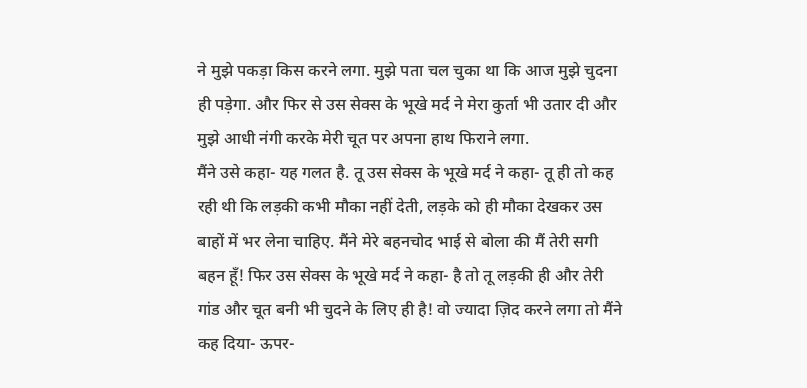ने मुझे पकड़ा किस करने लगा. मुझे पता चल चुका था कि आज मुझे चुदना ही पड़ेगा. और फिर से उस सेक्स के भूखे मर्द ने मेरा कुर्ता भी उतार दी और मुझे आधी नंगी करके मेरी चूत पर अपना हाथ फिराने लगा.
मैंने उसे कहा- यह गलत है. तू उस सेक्स के भूखे मर्द ने कहा- तू ही तो कह रही थी कि लड़की कभी मौका नहीं देती, लड़के को ही मौका देखकर उस बाहों में भर लेना चाहिए. मैंने मेरे बहनचोद भाई से बोला की मैं तेरी सगी बहन हूँ! फिर उस सेक्स के भूखे मर्द ने कहा- है तो तू लड़की ही और तेरी गांड और चूत बनी भी चुदने के लिए ही है! वो ज्यादा ज़िद करने लगा तो मैंने कह दिया- ऊपर-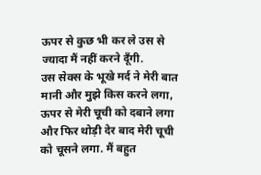ऊपर से कुछ भी कर ले उस से ज्यादा मैं नहीं करने दूँगी.
उस सेक्स के भूखे मर्द ने मेरी बात मानी और मुझे किस करने लगा, ऊपर से मेरी चूची को दबाने लगा और फिर थोड़ी देर बाद मेरी चूची को चूसने लगा. मैं बहुत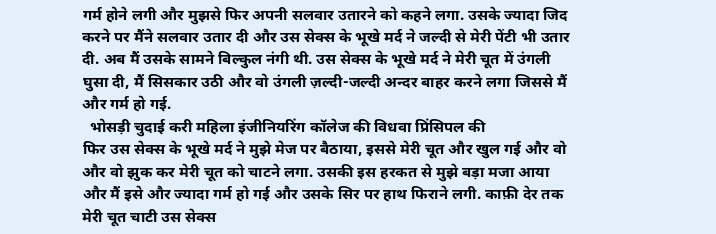गर्म होने लगी और मुझसे फिर अपनी सलवार उतारने को कहने लगा. उसके ज्यादा जिद करने पर मैंने सलवार उतार दी और उस सेक्स के भूखे मर्द ने जल्दी से मेरी पेंटी भी उतार दी. अब मैं उसके सामने बिल्कुल नंगी थी. उस सेक्स के भूखे मर्द ने मेरी चूत में उंगली घुसा दी, मैं सिसकार उठी और वो उंगली ज़ल्दी-जल्दी अन्दर बाहर करने लगा जिससे मैं और गर्म हो गई.
  भोसड़ी चुदाई करी महिला इंजीनियरिंग कॉलेज की विधवा प्रिंसिपल की
फिर उस सेक्स के भूखे मर्द ने मुझे मेज पर बैठाया, इससे मेरी चूत और खुल गई और वो और वो झुक कर मेरी चूत को चाटने लगा. उसकी इस हरकत से मुझे बड़ा मजा आया और मैं इसे और ज्यादा गर्म हो गई और उसके सिर पर हाथ फिराने लगी. काफ़ी देर तक मेरी चूत चाटी उस सेक्स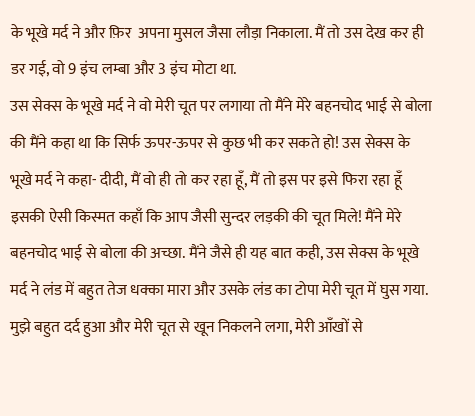के भूखे मर्द ने और फ़िर  अपना मुसल जैसा लौड़ा निकाला. मैं तो उस देख कर ही डर गई, वो 9 इंच लम्बा और 3 इंच मोटा था.
उस सेक्स के भूखे मर्द ने वो मेरी चूत पर लगाया तो मैंने मेरे बहनचोद भाई से बोला की मैंने कहा था कि सिर्फ ऊपर-ऊपर से कुछ भी कर सकते हो! उस सेक्स के भूखे मर्द ने कहा- दीदी, मैं वो ही तो कर रहा हूँ, मैं तो इस पर इसे फिरा रहा हूँ इसकी ऐसी किस्मत कहाँ कि आप जैसी सुन्दर लड़की की चूत मिले! मैंने मेरे बहनचोद भाई से बोला की अच्छा. मैंने जैसे ही यह बात कही, उस सेक्स के भूखे मर्द ने लंड में बहुत तेज धक्का मारा और उसके लंड का टोपा मेरी चूत में घुस गया. मुझे बहुत दर्द हुआ और मेरी चूत से खून निकलने लगा, मेरी आँखों से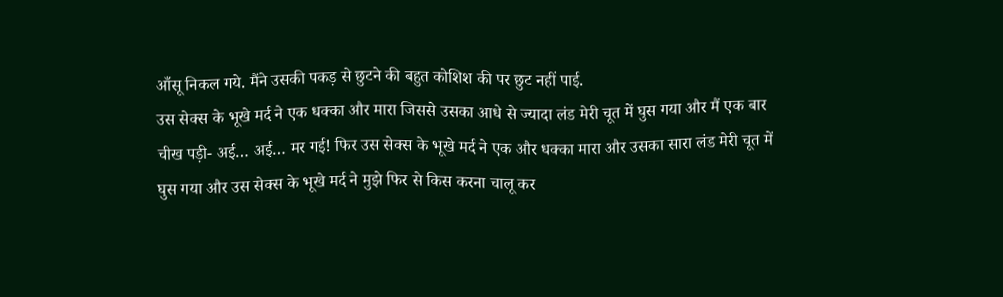आँसू निकल गये. मैंने उसकी पकड़ से छुटने की बहुत कोशिश की पर छुट नहीं पाई.
उस सेक्स के भूखे मर्द ने एक धक्का और मारा जिससे उसका आधे से ज्यादा लंड मेरी चूत में घुस गया और मैं एक बार चीख पड़ी- अई… अई… मर गई! फिर उस सेक्स के भूखे मर्द ने एक और धक्का मारा और उसका सारा लंड मेरी चूत में घुस गया और उस सेक्स के भूखे मर्द ने मुझे फिर से किस करना चालू कर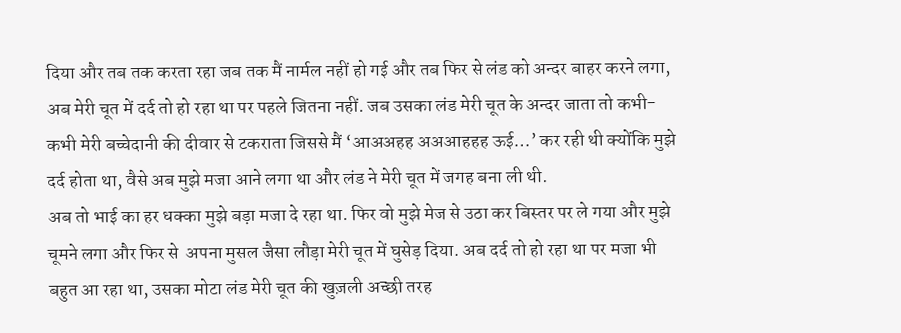दिया और तब तक करता रहा जब तक मैं नार्मल नहीं हो गई और तब फिर से लंड को अन्दर बाहर करने लगा, अब मेरी चूत में दर्द तो हो रहा था पर पहले जितना नहीं. जब उसका लंड मेरी चूत के अन्दर जाता तो कभी-कभी मेरी बच्चेदानी की दीवार से टकराता जिससे मैं ‘आअअहह अअआहहह ऊई…’ कर रही थी क्योंकि मुझे दर्द होता था, वैसे अब मुझे मजा आने लगा था और लंड ने मेरी चूत में जगह बना ली थी.
अब तो भाई का हर धक्का मुझे बड़ा मजा दे रहा था. फिर वो मुझे मेज से उठा कर बिस्तर पर ले गया और मुझे चूमने लगा और फिर से  अपना मुसल जैसा लौड़ा मेरी चूत में घुसेड़ दिया. अब दर्द तो हो रहा था पर मजा भी बहुत आ रहा था, उसका मोटा लंड मेरी चूत की खुज़ली अच्छी तरह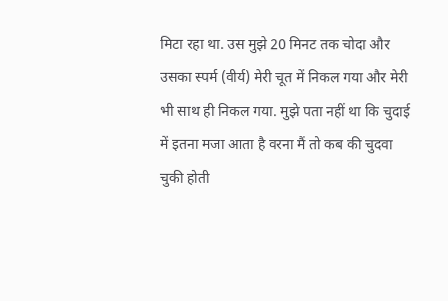मिटा रहा था. उस मुझे 20 मिनट तक चोदा और उसका स्पर्म (वीर्य) मेरी चूत में निकल गया और मेरी भी साथ ही निकल गया. मुझे पता नहीं था कि चुदाई में इतना मजा आता है वरना मैं तो कब की चुदवा चुकी होती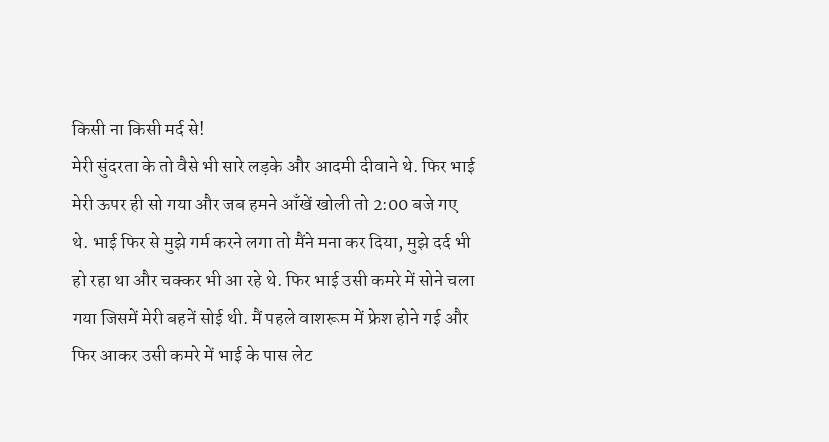किसी ना किसी मर्द से!
मेरी सुंदरता के तो वैसे भी सारे लड़के और आदमी दीवाने थे. फिर भाई मेरी ऊपर ही सो गया और जब हमने आँखें खोली तो 2:00 बजे गए थे. भाई फिर से मुझे गर्म करने लगा तो मैंने मना कर दिया, मुझे दर्द भी हो रहा था और चक्कर भी आ रहे थे. फिर भाई उसी कमरे में सोने चला गया जिसमें मेरी बहनें सोई थी. मैं पहले वाशरूम में फ्रेश होने गई और फिर आकर उसी कमरे में भाई के पास लेट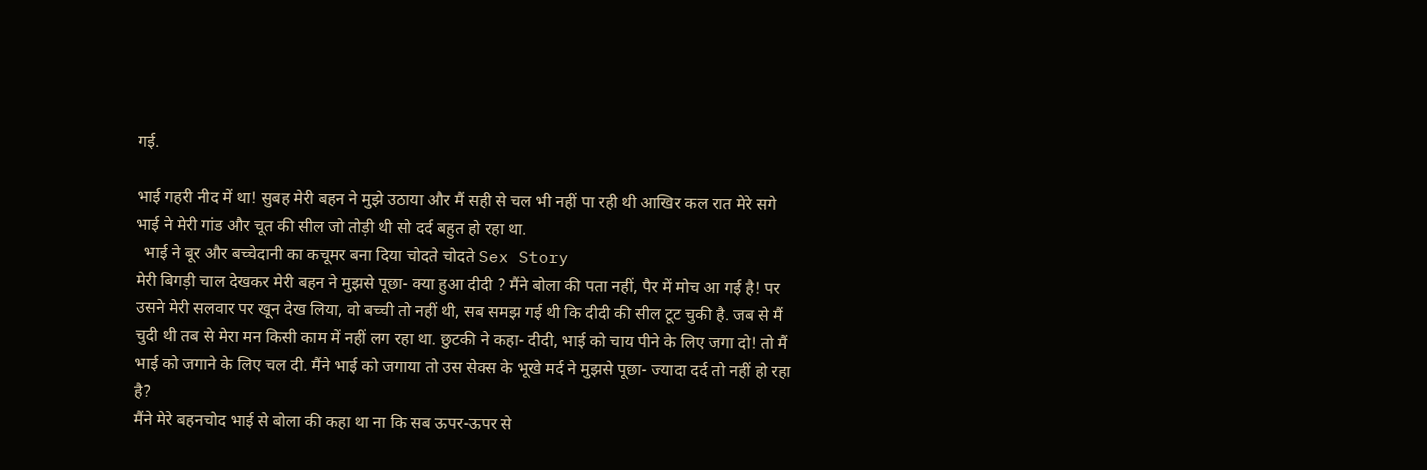गई.

भाई गहरी नीद में था! सुबह मेरी बहन ने मुझे उठाया और मैं सही से चल भी नहीं पा रही थी आखिर कल रात मेरे सगे भाई ने मेरी गांड और चूत की सील जो तोड़ी थी सो दर्द बहुत हो रहा था.
  भाई ने बूर और बच्चेदानी का कचूमर बना दिया चोदते चोदते Sex Story
मेरी बिगड़ी चाल देखकर मेरी बहन ने मुझसे पूछा- क्या हुआ दीदी ? मैंने बोला की पता नहीं, पैर में मोच आ गई है! पर उसने मेरी सलवार पर खून देख लिया, वो बच्ची तो नहीं थी, सब समझ गई थी कि दीदी की सील टूट चुकी है. जब से मैं चुदी थी तब से मेरा मन किसी काम में नहीं लग रहा था. छुटकी ने कहा- दीदी, भाई को चाय पीने के लिए जगा दो! तो मैं भाई को जगाने के लिए चल दी. मैंने भाई को जगाया तो उस सेक्स के भूखे मर्द ने मुझसे पूछा- ज्यादा दर्द तो नहीं हो रहा है?
मैंने मेरे बहनचोद भाई से बोला की कहा था ना कि सब ऊपर-ऊपर से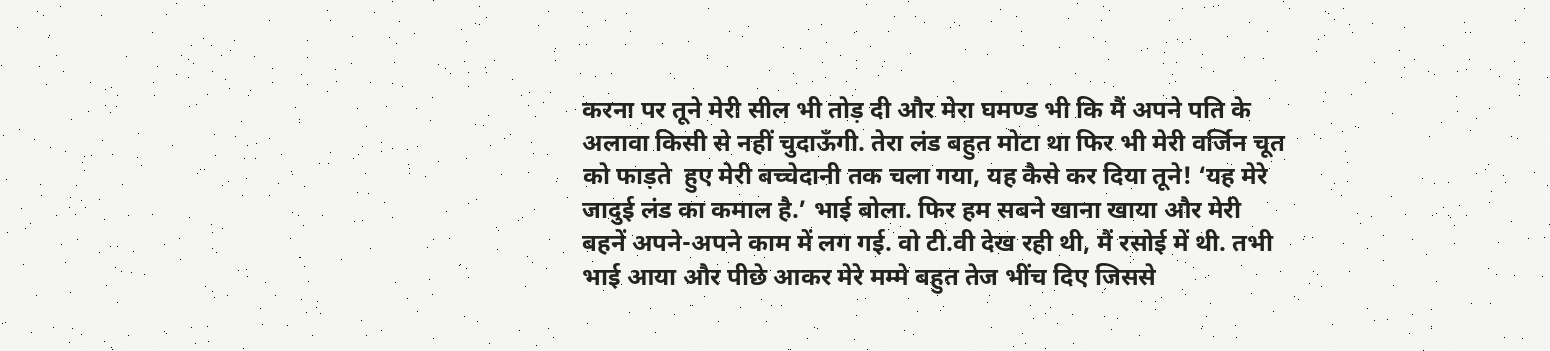करना पर तूने मेरी सील भी तोड़ दी और मेरा घमण्ड भी कि मैं अपने पति के अलावा किसी से नहीं चुदाऊँगी. तेरा लंड बहुत मोटा था फिर भी मेरी वर्जिन चूत को फाड़ते  हुए मेरी बच्चेदानी तक चला गया, यह कैसे कर दिया तूने! ‘यह मेरे जादुई लंड का कमाल है.’ भाई बोला. फिर हम सबने खाना खाया और मेरी बहनें अपने-अपने काम में लग गई. वो टी.वी देख रही थी, मैं रसोई में थी. तभी भाई आया और पीछे आकर मेरे मम्मे बहुत तेज भींच दिए जिससे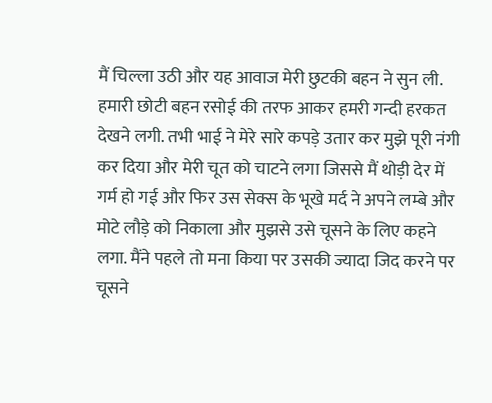मैं चिल्ला उठी और यह आवाज मेरी छुटकी बहन ने सुन ली.
हमारी छोटी बहन रसोई की तरफ आकर हमरी गन्दी हरकत देखने लगी. तभी भाई ने मेरे सारे कपड़े उतार कर मुझे पूरी नंगी कर दिया और मेरी चूत को चाटने लगा जिससे मैं थोड़ी देर में गर्म हो गई और फिर उस सेक्स के भूखे मर्द ने अपने लम्बे और मोटे लौड़े को निकाला और मुझसे उसे चूसने के लिए कहने लगा. मैंने पहले तो मना किया पर उसकी ज्यादा जिद करने पर चूसने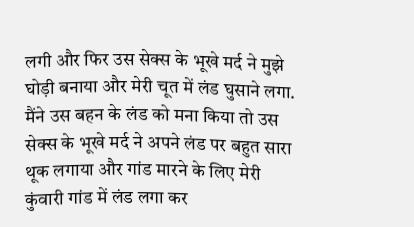लगी और फिर उस सेक्स के भूखे मर्द ने मुझे घोड़ी बनाया और मेरी चूत में लंड घुसाने लगा.
मैंने उस बहन के लंड को मना किया तो उस सेक्स के भूखे मर्द ने अपने लंड पर बहुत सारा थूक लगाया और गांड मारने के लिए मेरी कुंवारी गांड में लंड लगा कर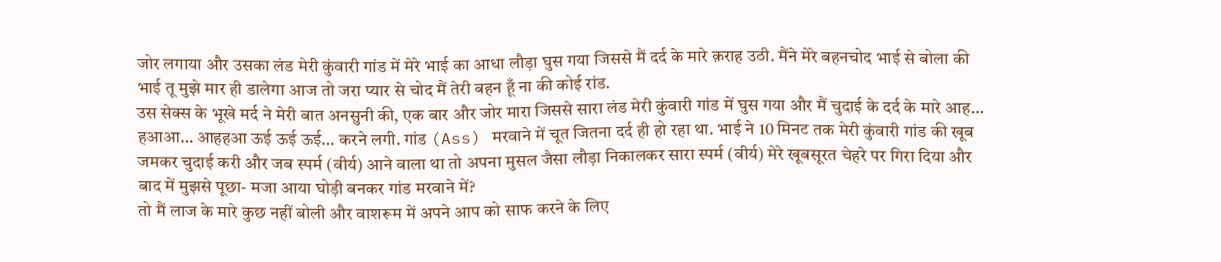जोर लगाया और उसका लंड मेरी कुंवारी गांड में मेरे भाई का आधा लौड़ा घुस गया जिससे मैं दर्द के मारे क़राह उठी. मैंने मेरे बहनचोद भाई से बोला की भाई तू मुझे मार ही डालेगा आज तो जरा प्यार से चोद मैं तेरी बहन हूँ ना की कोई रांड.
उस सेक्स के भूखे मर्द ने मेरी बात अनसुनी की, एक बार और जोर मारा जिससे सारा लंड मेरी कुंवारी गांड में घुस गया और मैं चुदाई के दर्द के मारे आह… हआआ… आहहआ ऊई ऊई ऊई… करने लगी. गांड (Ass) मरवाने में चूत जितना दर्द ही हो रहा था. भाई ने 10 मिनट तक मेरी कुंवारी गांड की खूब जमकर चुदाई करी और जब स्पर्म (वीर्य) आने वाला था तो अपना मुसल जैसा लौड़ा निकालकर सारा स्पर्म (वीर्य) मेरे खूबसूरत चेहरे पर गिरा दिया और बाद में मुझसे पूछा- मजा आया घोड़ी बनकर गांड मरवाने में?
तो मैं लाज के मारे कुछ नहीं बोली और वाशरूम में अपने आप को साफ करने के लिए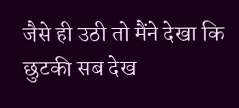जैसे ही उठी तो मैंने देखा कि छुटकी सब देख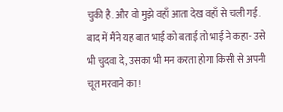चुकी है. और वो मुझे वहाँ आता देख वहाँ से चली गई. बाद में मैंने यह बात भाई को बताई तो भाई ने कहा- उसे भी चुदवा दे, उसका भी मन करता होगा किसी से अपनी चूत मरवाने का!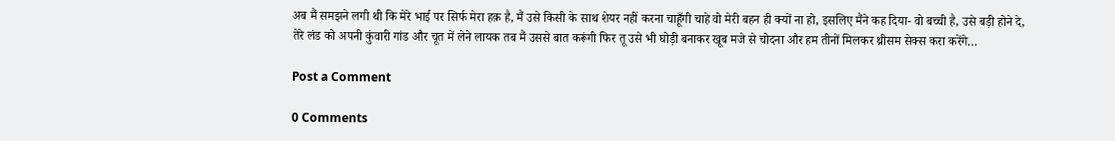अब मैं समझने लगी थी कि मेरे भाई पर सिर्फ मेरा हक़ है, मैं उसे किसी के साथ शेयर नहीं करना चाहूँगी चाहे वो मेरी बहन ही क्यों ना हो, इसलिए मैंने कह दिया- वो बच्ची है, उसे बड़ी होने दे, तेरे लंड को अपनी कुंवारी गांड और चूत में लेने लायक तब मैं उससे बात करूंगी फिर तू उसे भी घोड़ी बनाकर खूब मजे से चोदना और हम तीनों मिलकर थ्रीसम सेक्स करा करेंगे…

Post a Comment

0 Comments